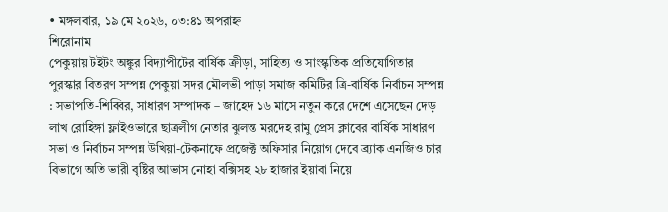• মঙ্গলবার, ১৯ মে ২০২৬, ০৩:৪১ অপরাহ্ন
শিরোনাম
পেকুয়ায় টইটং অঙ্কুর বিদ্যাপীটের বার্ষিক ক্রীড়া, সাহিত্য ও সাংস্কৃতিক প্রতিযোগিতার পুরস্কার বিতরণ সম্পন্ন পেকুয়া সদর মৌলভী পাড়া সমাজ কমিটির ত্রি-বার্ষিক নির্বাচন সম্পন্ন : সভাপতি-শিব্বির, সাধারণ সম্পাদক – জাহেদ ১৬ মাসে নতুন করে দেশে এসেছেন দেড় লাখ রোহিঙ্গা ফ্লাইওভারে ছাত্রলীগ নেতার ঝুলন্ত মরদেহ রামু প্রেস ক্লাবের বার্ষিক সাধারণ সভা ও নির্বাচন সম্পন্ন উখিয়া-টেকনাফে প্রজেক্ট অফিসার নিয়োগ দেবে ব্র্যাক এনজিও চার বিভাগে অতি ভারী বৃষ্টির আভাস নোহা বক্সিসহ ২৮ হাজার ইয়াবা নিয়ে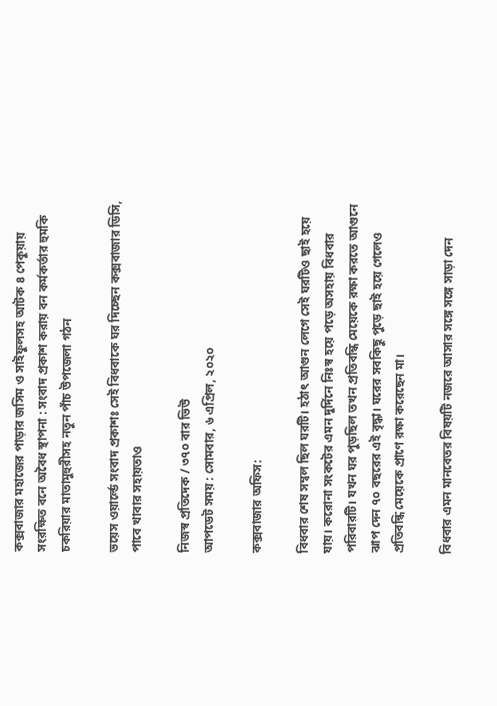কক্সবাজার মহাজের পাড়ার জসিম ও সাইফুলসহ আটক ৪ পেকুয়ায় সংরক্ষিত বনে অবৈধ স্থাপনা : সংবাদ প্রকাশ করায় বন কর্মকর্তার হুমকি চকরিয়ার মাতামুহুরীসহ নতুন পাঁচ উপজেলা গঠন

ভয়েস ওয়ার্ল্ডে সংবাদ প্রকাশঃ সেই বিধবাকে ঘর দিচ্ছেন কক্সবাজার ডিসি, পাবে খাবার সহায়তাও

নিজস্ব প্রতিদেক / ৩৭০ বার ভিউ
আপডেট সময় : সোমবার, ৬ এপ্রিল, ২০২০

কক্সবাজার অফিস:

বিধবার শেষ সম্বল ছিল ঘরটি। হঠাৎ আগুন লেগে সেই ঘরটিও ছাই হয়ে যায়। করোনা সংকটের এমন দুর্দিনে নিঃস্ব হয়ে পড়ে অসহায় বিধবার পরিবারটি। যখন ঘর পুড়ছিল তখন প্রতিবন্ধি মেয়েকে রক্ষা করতে আগুনে ঝাপ দেন ৭০ বছরের এই বৃদ্ধা। ঘরের সবকিছু পুড়ে ছাই হয়ে গেলেও প্রতিবন্ধি মেয়েকে প্রাণে রক্ষা করেছেন মা।

বিধবার এমন মানবেতর বিষয়টি নজরে আসার সঙ্গে সঙ্গে সাড়া দেন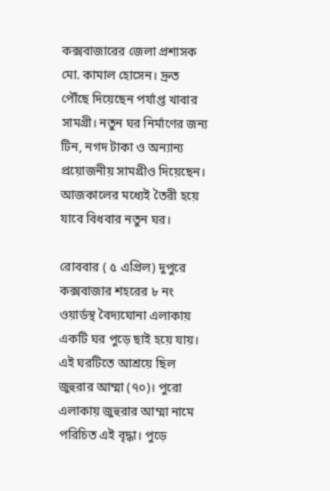কক্সবাজারের জেলা প্রশাসক মো. কামাল হোসেন। দ্রুত পৌঁছে দিয়েছেন পর্যাপ্ত খাবার সামগ্রী। নতুন ঘর নির্মাণের জন্য টিন, নগদ টাকা ও অন্যান্য প্রয়োজনীয় সামগ্রীও দিয়েছেন। আজকালের মধ্যেই তৈরী হয়ে যাবে বিধবার নতুন ঘর।

রোববার ( ৫ এপ্রিল) দুপুরে কক্সবাজার শহরের ৮ নং ওয়ার্ডস্থ বৈদ্যঘোনা এলাকায় একটি ঘর পুড়ে ছাই হয়ে যায়। এই ঘরটিতে আশ্রয়ে ছিল জুহুরার আম্মা (৭০)। পুরো এলাকায় জুহুরার আম্মা নামে পরিচিত এই বৃদ্ধা। পুড়ে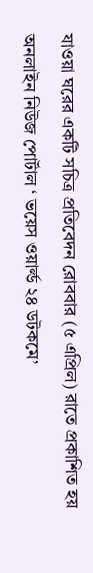যাওয়া ঘরের একটি সচিত্র প্রতিবেদন রোববার (৫ এপ্রিল) রাতে প্রকাশিত হয় অনলাইন নিউজ পোর্টাল ‘ ভয়েস ওয়ার্ল্ড ২৪ ডটকমে’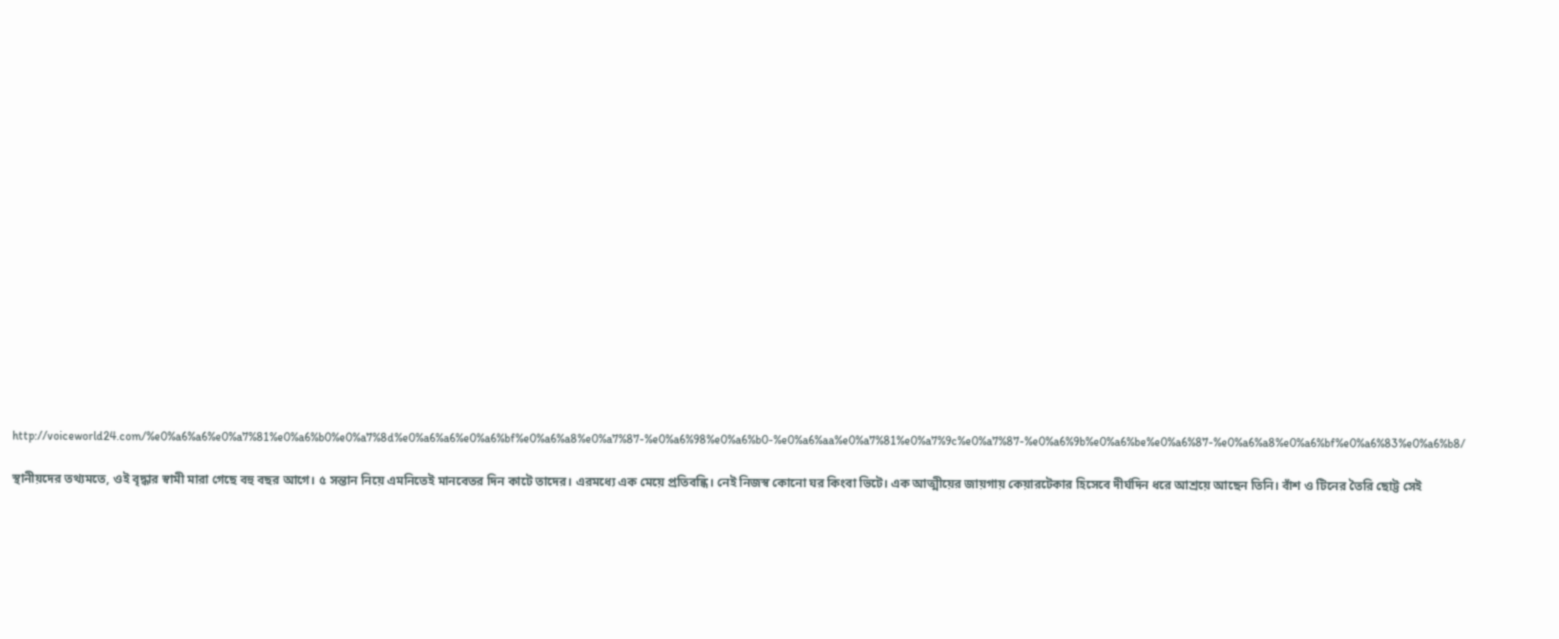http://voiceworld24.com/%e0%a6%a6%e0%a7%81%e0%a6%b0%e0%a7%8d%e0%a6%a6%e0%a6%bf%e0%a6%a8%e0%a7%87-%e0%a6%98%e0%a6%b0-%e0%a6%aa%e0%a7%81%e0%a7%9c%e0%a7%87-%e0%a6%9b%e0%a6%be%e0%a6%87-%e0%a6%a8%e0%a6%bf%e0%a6%83%e0%a6%b8/

স্থানীয়দের তথ্যমতে, ওই বৃদ্ধার স্বামী মারা গেছে বহু বছর আগে। ৫ সন্তান নিয়ে এমনিতেই মানবেতর দিন কাটে তাদের। এরমধ্যে এক মেয়ে প্রতিবন্ধি। নেই নিজস্ব কোনো ঘর কিংবা ভিটে। এক আত্মীয়ের জায়গায় কেয়ারটেকার হিসেবে দীর্ঘদিন ধরে আশ্রয়ে আছেন তিনি। বাঁশ ও টিনের তৈরি ছোট্ট সেই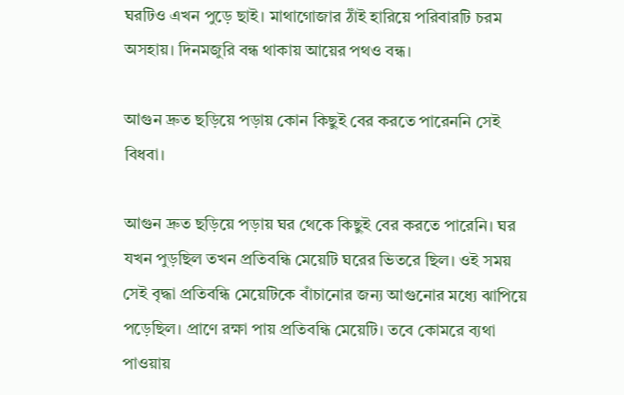ঘরটিও এখন পুড়ে ছাই। মাথাগোজার ঠাঁই হারিয়ে পরিবারটি চরম অসহায়। দিনমজুরি বন্ধ থাকায় আয়ের পথও বন্ধ।

আগুন দ্রুত ছড়িয়ে পড়ায় কোন কিছুই বের করতে পারেননি সেই বিধবা।

আগুন দ্রুত ছড়িয়ে পড়ায় ঘর থেকে কিছুই বের করতে পারেনি। ঘর যখন পুড়ছিল তখন প্রতিবন্ধি মেয়েটি ঘরের ভিতরে ছিল। ওই সময় সেই বৃদ্ধা প্রতিবন্ধি মেয়েটিকে বাঁচানোর জন্য আগুনোর মধ্যে ঝাপিয়ে পড়েছিল। প্রাণে রক্ষা পায় প্রতিবন্ধি মেয়েটি। তবে কোমরে ব্যথা পাওয়ায়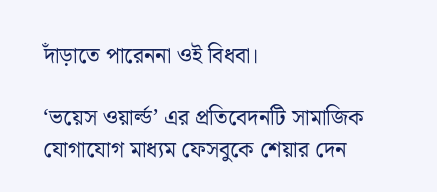দাঁড়াতে পারেননা ওই বিধবা।

‘ভয়েস ওয়ার্ল্ড’ এর প্রতিবেদনটি সামাজিক যোগাযোগ মাধ্যম ফেসবুকে শেয়ার দেন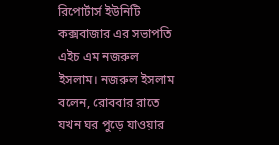রিপোর্টার্স ইউনিটি কক্সবাজার এর সভাপতি এইচ এম নজরুল ইসলাম। নজরুল ইসলাম বলেন, রোববার রাতে যখন ঘর পুড়ে যাওয়ার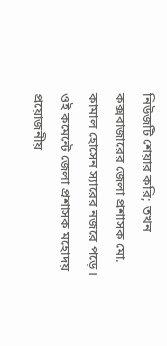নিউজটি শেয়ার করি; তখন কক্সবাজারের জেলা প্রশাসক মো. কামাল হোসেন স্যারের নজরে পড়ে। ওই কমেন্টে জেলা প্রশাসক মহোদয় প্রয়োজনীয়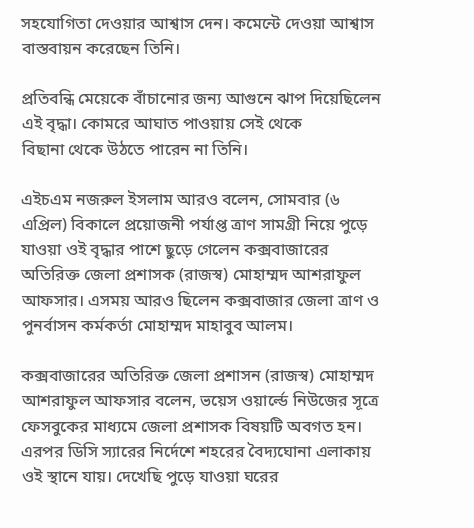সহযোগিতা দেওয়ার আশ্বাস দেন। কমেন্টে দেওয়া আশ্বাস বাস্তবায়ন করেছেন তিনি।

প্রতিবন্ধি মেয়েকে বাঁচানোর জন্য আগুনে ঝাপ দিয়েছিলেন এই বৃদ্ধা। কোমরে আঘাত পাওয়ায় সেই থেকে
বিছানা থেকে উঠতে পারেন না তিনি।

এইচএম নজরুল ইসলাম আরও বলেন, সোমবার (৬ এপ্রিল) বিকালে প্রয়োজনী পর্যাপ্ত ত্রাণ সামগ্রী নিয়ে পুড়ে যাওয়া ওই বৃদ্ধার পাশে ছুড়ে গেলেন কক্সবাজারের অতিরিক্ত জেলা প্রশাসক (রাজস্ব) মোহাম্মদ আশরাফুল আফসার। এসময় আরও ছিলেন কক্সবাজার জেলা ত্রাণ ও পুনর্বাসন কর্মকর্তা মোহাম্মদ মাহাবুব আলম।

কক্সবাজারের অতিরিক্ত জেলা প্রশাসন (রাজস্ব) মোহাম্মদ আশরাফুল আফসার বলেন, ভয়েস ওয়ার্ল্ডে নিউজের সূত্রে ফেসবুকের মাধ্যমে জেলা প্রশাসক বিষয়টি অবগত হন। এরপর ডিসি স্যারের নির্দেশে শহরের বৈদ্যঘোনা এলাকায় ওই স্থানে যায়। দেখেছি পুড়ে যাওয়া ঘরের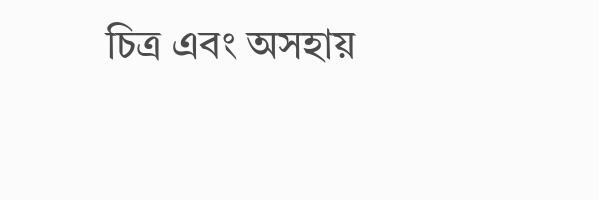চিত্র এবং অসহায়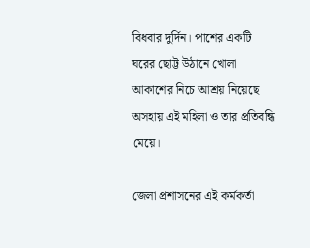বিধবার দুর্দিন। পাশের একটি ঘরের ছোট্ট উঠানে খোলা আকাশের নিচে আশ্রয় নিয়েছে অসহায় এই মহিলা ও তার প্রতিবন্ধি মেয়ে।

জেলা প্রশাসনের এই কর্মকর্তা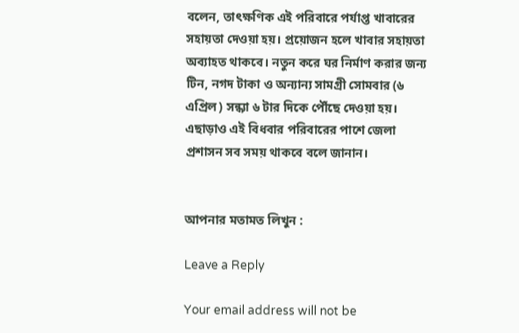বলেন, তাৎক্ষণিক এই পরিবারে পর্যাপ্ত খাবারের সহায়তা দেওয়া হয়। প্রয়োজন হলে খাবার সহায়তা অব্যাহত থাকবে। নতুন করে ঘর নির্মাণ করার জন্য টিন, নগদ টাকা ও অন্যান্য সামগ্রী সোমবার (৬ এপ্রিল) সন্ধ্যা ৬ টার দিকে পৌঁছে দেওয়া হয়। এছাড়াও এই বিধবার পরিবারের পাশে জেলা প্রশাসন সব সময় থাকবে বলে জানান।


আপনার মতামত লিখুন :

Leave a Reply

Your email address will not be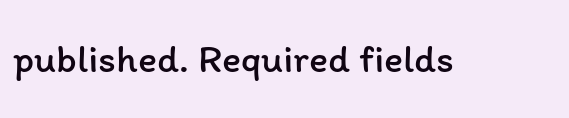published. Required fields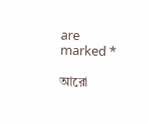are marked *

আরো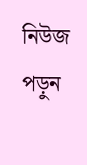নিউজ পড়ুন